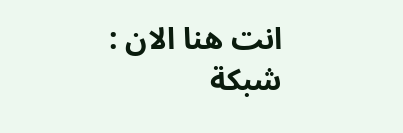انت هنا الان : شبكة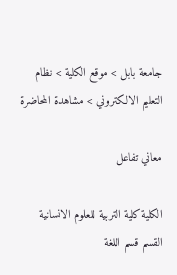جامعة بابل > موقع الكلية > نظام التعليم الالكتروني > مشاهدة المحاضرة

معاني تفاعل

الكلية كلية التربية للعلوم الانسانية     القسم قسم اللغة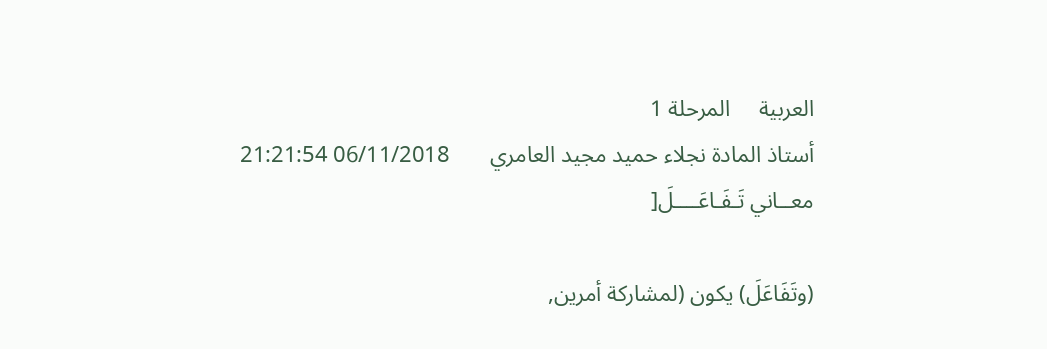العربية     المرحلة 1
أستاذ المادة نجلاء حميد مجيد العامري       06/11/2018 21:21:54
معــاني تَـفَـاعَــــلَ[

(وتَفَاعَلَ) يكون (لمشاركة أمرين,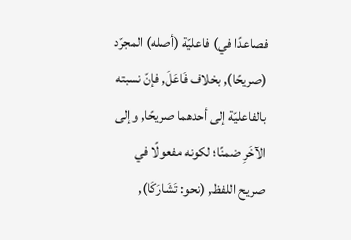فصاعدًا في) فاعليّة (أصله) المجرّد (صريحًا), بخلاف فَاعَلَ, فإنّ نسبته بالفاعليّة إلى أحدهما صريحًا, وإلى الآخَرِ ضمنًا؛ لكونه مفعولًا في صريح اللفظ, (نحو: تَشَارَكَا),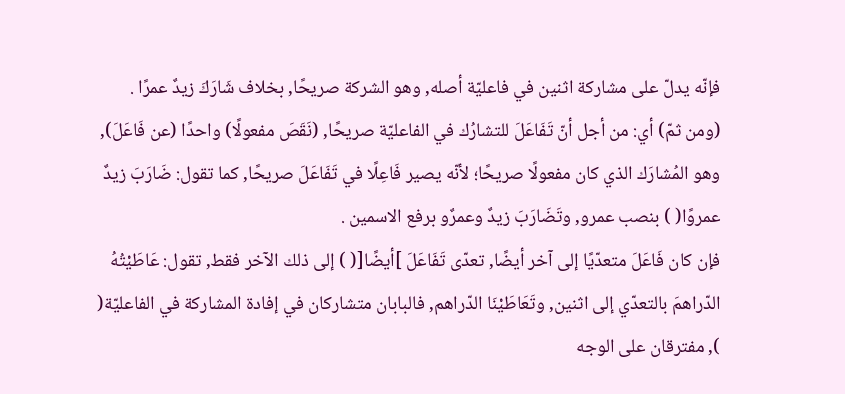فإنّه يدلّ على مشاركة اثنين في فاعليّة أصله, وهو الشركة صريحًا, بخلاف شَارَكَ زيدٌ عمرًا .
(ومن ثمّ) أي: من أجل أنّ تَفَاعَلَ للتشارُك في الفاعليّة صريحًا, (نَقَصَ مفعولًا) واحدًا (عن فَاعَلَ), وهو المُشارَك الذي كان مفعولًا صريحًا؛ لأنّه يصير فَاعِلًا في تَفَاعَلَ صريحًا, كما تقول: ضَارَبَ زيدٌ عمروًا( ) بنصب عمرو, وتَضَارَبَ زيدٌ وعمرٌو برفع الاسمين .
فإن كان فَاعَلَ متعدّيًا إلى آخر أيضًا, تعدّى تَفَاعَلَ ]أيضًا[( ) إلى ذلك الآخر فقط, تقول: عَاطَيْتُهُ الدّراهمَ بالتعدّي إلى اثنين, وتَعَاطَيْنَا الدّراهم, فالبابان متشاركان في إفادة المشاركة في الفاعليّة( ), مفترقان على الوجه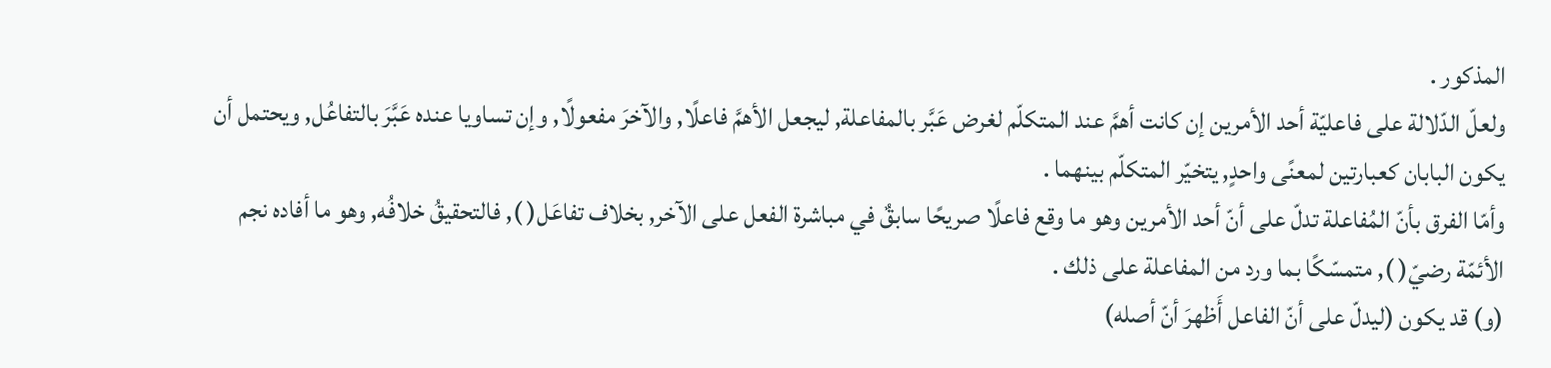المذكور .
ولعلّ الدّلالة على فاعليّة أحد الأمرين إن كانت أهمَّ عند المتكلّم لغرض عَبَّر بالمفاعلة, ليجعل الأهمَّ فاعلًا, والآخرَ مفعولًا, وإن تساويا عنده عَبَّرَ بالتفاعُل, ويحتمل أن يكون البابان كعبارتين لمعنًى واحدٍ, يتخيّر المتكلّم بينهما .
وأمّا الفرق بأنّ المُفاعلة تدلّ على أنّ أحد الأمرين وهو ما وقع فاعلًا صريحًا سابقٌ في مباشرة الفعل على الآخر, بخلاف تفاعَل( ), فالتحقيقُ خلافُه, وهو ما أفاده نجم الأئمّة رضيّ( ), متمسّكًا بما ورد من المفاعلة على ذلك .
(و) قد يكون (ليدلّ على أنّ الفاعل أَظهرَ أنّ أصله)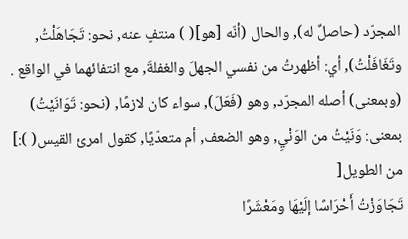المجرّد (حاصلٌ له), والحال (أنّه [هو]( ) منتفٍ عنه, نحو: تَجَاهَلْتُ, وتَغَافَلْتُ), أي: أظهرتُ من نفسي الجهلَ والغفلةَ, مع انتفائهما في الواقع .
(وبمعنى) أصله المجرّد, وهو (فَعَلَ), سواء كان لازمًا, (نحو: تَوَانَيْتُ) بمعنى: وَنَيْتُ من الوَنْيِ, وهو الضعف, أم متعدّيًا, كقول امرئ القيس( ):] من الطويل[
تَجَاوَزْتُ أَحْرَاسًا إلَيْهَا ومَعْشَرًا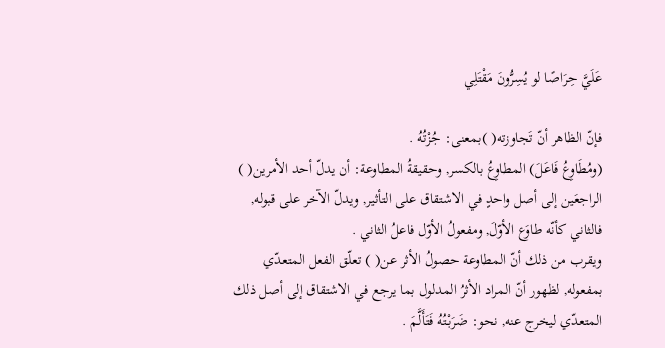عَلَيَّ حِرَاصًا لو يُسِرُّونَ مَقْتَلِي

فإنّ الظاهر أنّ تَجاوزته( )بمعنى: جُزْتُهُ .
(ومُطَاوِعُ فَاعَلَ) المطاوِعُ بالكسر, وحقيقةُ المطاوعة: أن يدلّ أحد الأمرين( ) الراجعَين إلى أصل واحدٍ في الاشتقاق على التأثير, ويدلّ الآخر على قبوله, فالثاني كأنّه طاوَع الأوّلَ, ومفعولُ الأوّل فاعلُ الثاني .
ويقرب من ذلك أنّ المطاوعة حصولُ الأثر عن( ) تعلّق الفعل المتعدّي بمفعوله, لظهور أنّ المراد الأثرُ المدلول بما يرجع في الاشتقاق إلى أصل ذلك المتعدّي ليخرج عنه, نحو: ضَرَبْتُهُ فَتَأَلَّمَ .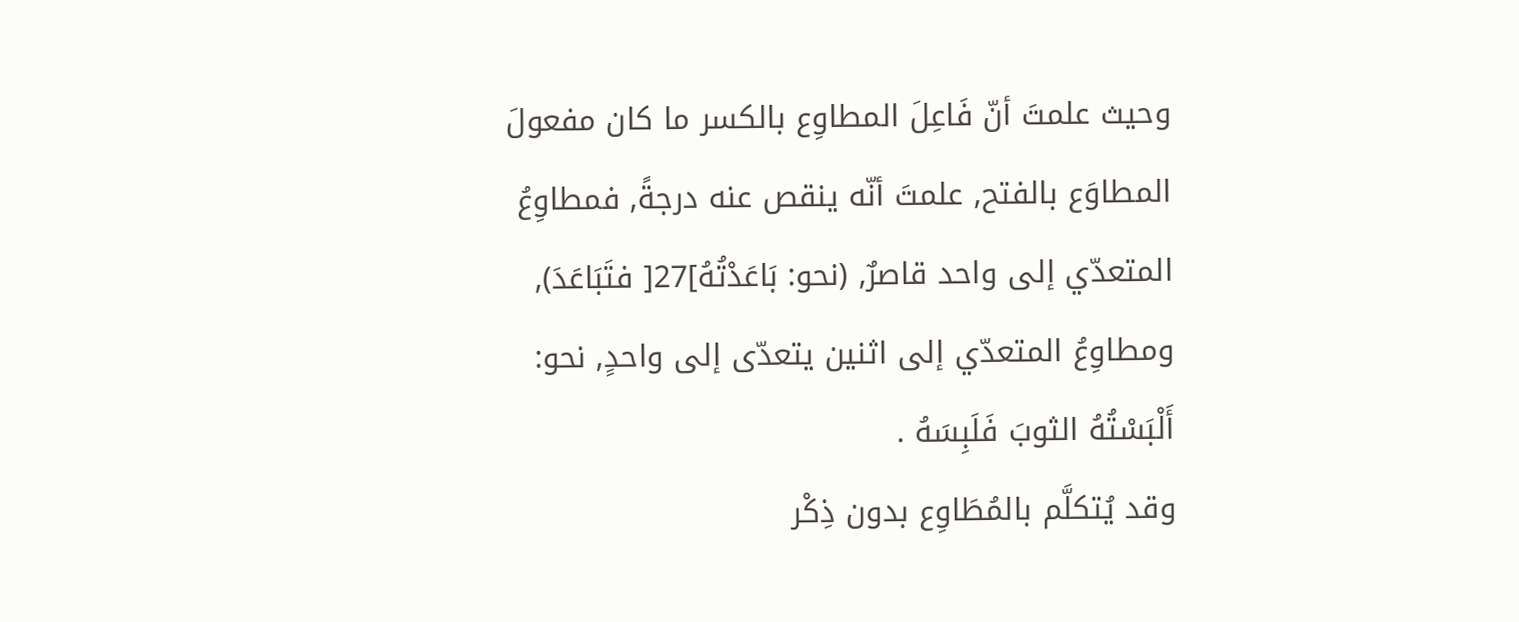وحيث علمتَ أنّ فَاعِلَ المطاوِع بالكسر ما كان مفعولَ المطاوَع بالفتح, علمتَ أنّه ينقص عنه درجةً, فمطاوِعُ المتعدّي إلى واحد قاصرٌ, (نحو: بَاعَدْتُهُ]27[ فتَبَاعَدَ), ومطاوِعُ المتعدّي إلى اثنين يتعدّى إلى واحدٍ, نحو: أَلْبَسْتُهُ الثوبَ فَلَبِسَهُ .
وقد يُتكلَّم بالمُطَاوِع بدون ذِكْر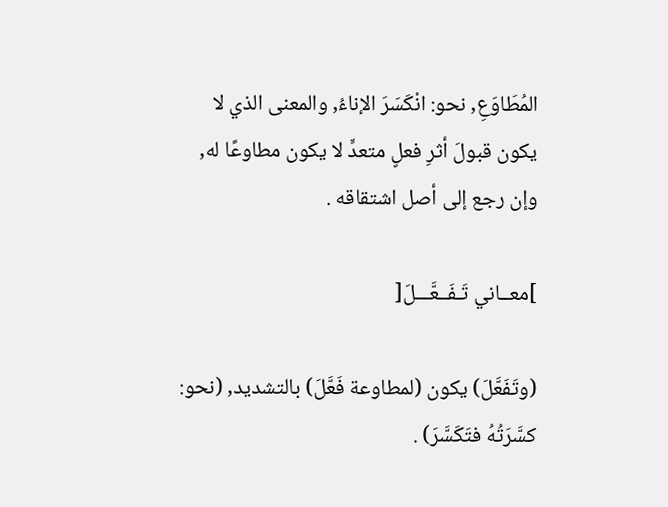المُطَاوَعِ, نحو: انْكَسَرَ الإناءُ, والمعنى الذي لا يكون قبولَ أثرِ فعلٍ متعدٍّ لا يكون مطاوعًا له, وإن رجع إلى أصل اشتقاقه .

]معــاني تَـفَــعَّـــلَ[

(وتَفَعَّلَ) يكون (لمطاوعة فَعَّلَ) بالتشديد, (نحو: كسَّرَتُهُ فتَكَسَّرَ) .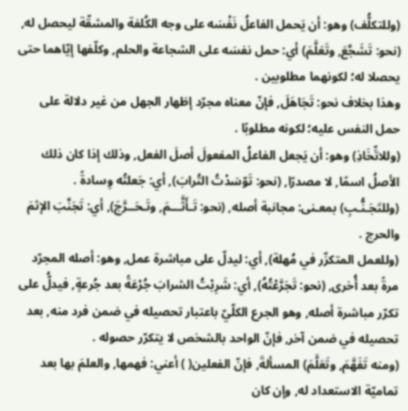(وللتكلُّف) وهو: أن يَحمل الفاعلُ نَفْسَه على وجه الكُلفة والمشقّة ليحصل له, (نحو: تَشَجَّعَ, وتَعَلَّمَ) أي: حمل نفسَه على الشجاعة والحلم, وكلّفها إيّاهما حتى يحصلا له؛ لكونهما مطلوبين .
وهذا بخلاف نحو: تَجَاهَلَ, فإنّ معناه مجرّد إظهار الجهل من غير دلالة على حمل النفس عليه؛ لكونه مطلوبًا .
(وللاتِّخَاذِ) وهو: أن يَجعل الفاعلُ المفعولَ أصلَ الفعل, وذلك إذا كان ذلك الأصلُ اسمًا, لا مصدرًا, (نحو: تَوّسَدْتُ التُرابَ), أي: جَعلتُه وِسادةً .
(وللتَجَـنُّـبِ) بمعـنى: مجانبة أصله, (نحو: تَـأَثَّـــمَ, وتَـحَــرَّجَ), أي: تَجَنَّبَ الإثمَ والحرج .
(وللعمل المتكرِّر في مُهلة), أي: ليدلّ على مباشرة عمل, وهو: أصله المجرّد مرةً بعد أُخرى, (نحو: تَجَرَّعْتُهُ), أي: شَرِبْتُ الشرابَ جُرْعَةً بعد جُرعةٍ, فيدلُّ على تكرّر مباشرة أصله, وهو الجرع الكلّيّ باعتبار تحصيله في ضمن فرد منه, بعد تحصيله في ضمن آخر, فإنّ الواحد بالشخص لا يتكرّر حصوله .
(ومنه تَفَهَّمَ, وتَعَلَّمَ) المسألةَ, فإنّ الفعلين( ) أعني: فهمها, والعلمَ بها بعد تماميّة الاستعداد له, وإن كان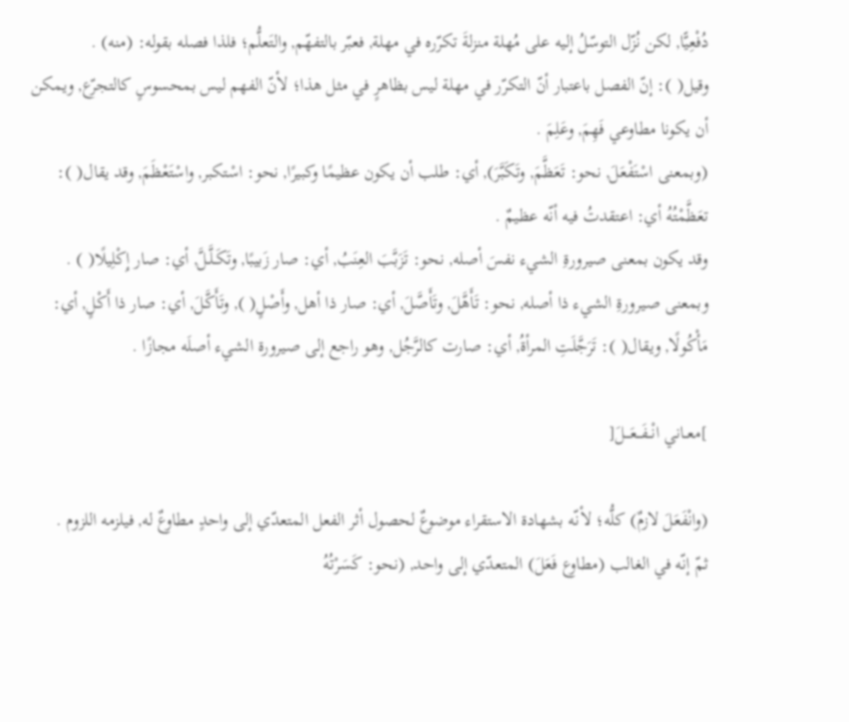دُفْعِيًّا, لكن نُزّل التوسّلُ إليه على مُهلة منزلةَ تكرّره في مهلة, فعبّر بالتفهّم, والتَعلُّم؛ فلذا فصله بقوله: (منه) .
وقيل( ): إنّ الفصل باعتبار أنّ التكرّر في مهلة ليس بظاهرٍ في مثل هذا؛ لأنّ الفهم ليس بمحسوسٍ كالتجرّع, ويمكن أن يكونا مطاوعي فَهِمَ, وعَلِمَ .
(وبمعنى اسْتَفْعَلَ, نحو: تَعَظَّمَ, وتَكَبَّرَ), أي: طلب أن يكون عظيمًا وكبيرًا, نحو: اسْتكبر, واسْتَعْظَمَ, وقد يقال( ): تعَظَّمْتُهُ أي: اعتقدتُ فيه أنّه عظيمٌ .
وقد يكون بمعنى صيرورةِ الشيء نفسَ أصله, نحو: تَزَبَّبَ العِنَبُ, أي: صار زَبيبًا, وتَكَـلَّـلَّ, أي: صار إِكْلِيلًا( ) .
وبمعنى صيرورةِ الشيء ذا أصله, نحو: تَأَهَّلَ, وتَأَصَّلَ, أي: صار ذا أهل, وأَصْلٍ( ), وتَأَكَّـلَ, أي: صار ذا أَكْلٍ, أي: مَأْكُولًا, ويقال( ): تَرَجَّلَتِ المرأةُ, أي: صارت كالرَّجُل, وهو راجع إلى صيرورة الشيء أصلَه مجازًا .

]معــاني انْــفَـــعَـــلَ[

(وانْفَعَلَ لازمٌ) كلُّه؛ لأنّه بشهادة الاستقراء موضوعٌ لحصول أثر الفعل المتعدّي إلى واحدٍ مطاوِعٌ له, فيلزمه اللزوم .
ثمّ إنّه في الغالب (مطاوِع فَعَلَ) المتعدّي إلى واحد, (نحو: كَسَرْتُهُ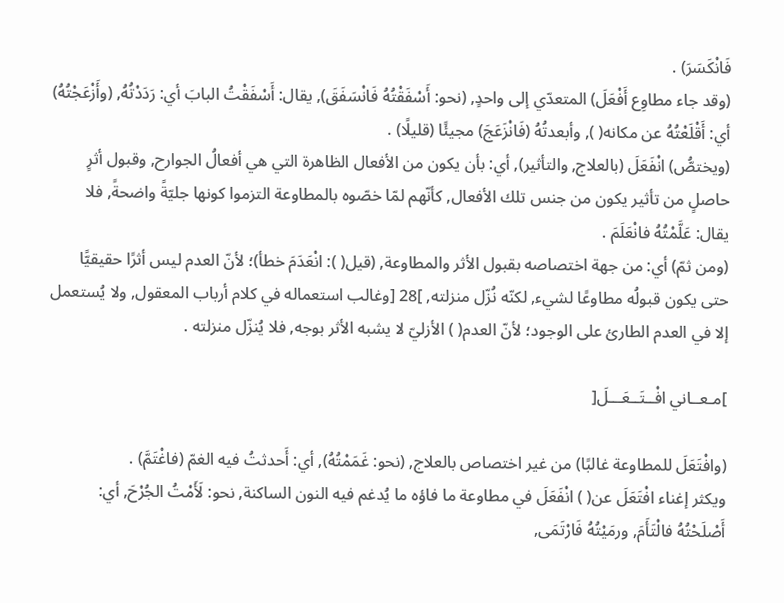فَانْكَسَرَ) .
(وقد جاء مطاوِع أَفْعَلَ) المتعدّي إلى واحدٍ, (نحو: أَسْفَقْتُهُ فَانْسَفَقَ), يقال: أَسْفَقْتُ البابَ أي: رَدَدْتُهُ, (وأَزْعَجْتُهُ) أي: أَقْلَعْتُهُ عن مكانه( ), وأبعدتُهُ (فَانْزَعَجَ) مجيئًا (قليلًا) .
(ويختصُّ) انْفَعَلَ (بالعلاج, والتأثير), أي: بأن يكون من الأفعال الظاهرة التي هي أفعالُ الجوارح, وقبول أثرٍ حاصلٍ من تأثير يكون من جنس تلك الأفعال, كأنّهم لمّا خصّوه بالمطاوعة التزموا كونها جليّةً واضحةً, فلا يقال: عَلَّمْتُهُ فانْعَلَمَ .
(ومن ثمّ) أي: من جهة اختصاصه بقبول الأثر والمطاوعة, (قيل( ): انْعَدَمَ خطأ)؛ لأنّ العدم ليس أثرًا حقيقيًّا حتى يكون قبولُه مطاوعًا لشيء, لكنّه نُزّل منزلته, ]28 [وغالب استعماله في كلام أرباب المعقول, ولا يُستعمل إلا في العدم الطارئ على الوجود؛ لأنّ العدم( ) الأزليّ لا يشبه الأثر بوجه, فلا يُنزّل منزلته .

]مـعــاني افْــتَــعَـــلَ[

(وافْتَعَلَ للمطاوعة غالبًا) من غير اختصاص بالعلاج, (نحو: غَمَمْتُهُ), أي: أَحدثتُ فيه الغمّ (فاغْتَمَّ) .
ويكثر إغناء افْتَعَلَ عن( ) انْفَعَلَ في مطاوعة ما فاؤه ما يُدغم فيه النون الساكنة, نحو: لَأَمْتُ الجُرْحَ, أي: أَصْلَحْتُهُ فالْتَأَمَ, ورمَيْتُهُ فَارْتَمَى,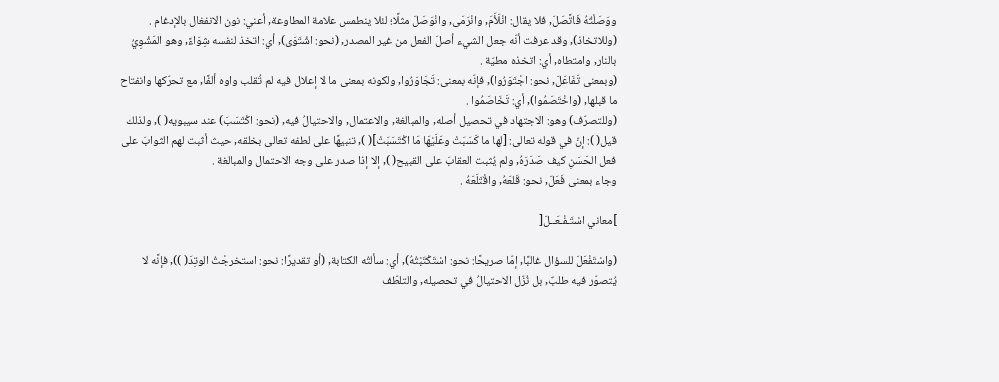ووَصَلْتُهُ فَاتَّصَلَ, فلا يقال: انْلَأَمَ, وانْرَمَى, وانْوَصَلَ مثلًا؛ لئلا ينطمس علامة المطاوعة, أعني: نون الانفغال بالإدغام .
(وللاتخاذ), وقد عرفت أنّه جعل الشيء أصلَ الفعل من غير المصدر, (نحو: اشْتَوَى), أي: اتخذ لنفسه شِوَاءً, وهو المَشْوِيُ بالنار, وامتطاه, أي: اتخذه مطيّة .
(وبمعنى تَفَاعَلَ, نحو: اجْتَوَرُوا), فإنّه بمعنى: تَجَاوَرُوا, ولكونه بمعنى ما لا إعلال فيه لم تُقلب واوه ألفًا, مع تحرّكها وانفتاح ما قبلها, (واخْتَصَمُوا), أي: تَخَاصَمُوا .
(وللتصرّف) وهو: الاجتهاد في تحصيل أصله, والمبالغة, والاعتمال, والاحتيالُ فيه, (نحو: اكْتَسَبَ) عند سيبويه( ), ولذلك قيل( ): إنّ في قوله تعالى: [لها ما كَسَبَتْ وعَلَيْهَا مَا اكْتَسَبَتْ]( ), تنبيهًا على لطفه تعالى بخلقه, حيث أثبت لهم الثوابَ على فعل الحَسَنِ كيف صَدَرَهُ, ولم يُثبت العقابَ على القبيح( ), إلا إذا صدر على وجه الاحتمال والمبالغة .
وجاء بمعنى فَعَلَ, نحو: قَلعَهُ, واقْتَلَعَهُ .

]معاني اسْتَـفْـعَــلَ[

(واسْتَفْعَلَ للسؤال غالبًا, إمّا صريحًا: نحو: اسْتَكْتَبْتُهُ), أي: سألتُه الكتابة, (أو تقديرًا: نحو: استخرجْتُ الوتِدَ( )), فإنَّه لا يُتصوّر فيه طلبٌ, بل نُزّل الاحتيالُ في تحصيله, والتلطّف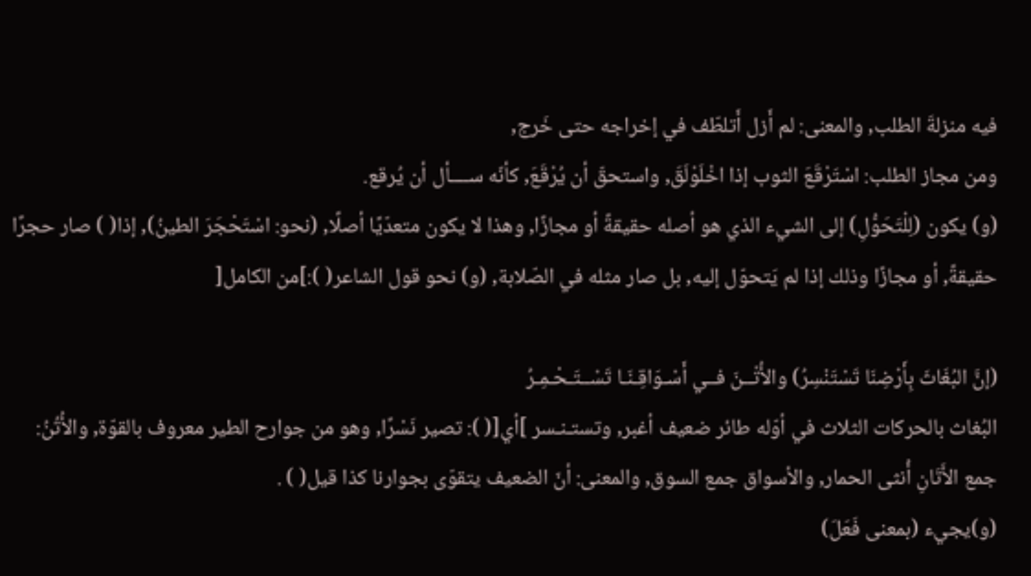فيه منزلةَ الطلب, والمعنى: لم أَزل أَتلطّف في إخراجه حتى خَرج,
ومن مجاز الطلب: اسْتَرْقَعَ الثوب إذا اخْلَوْلَقَ, واستحقّ أن يُرْقَعَ, كأنّه ســــأل أن يُرقع.
(و) يكون (لِلْتَحَوُّلِ) إلى الشيء الذي هو أصله حقيقةً أو مجازًا, وهذا لا يكون متعدّيًا أصلًا, (نحو: اسْتَحْجَرَ الطينُ), إذا( ) صار حجرًا حقيقةً, أو مجازًا وذلك إذا لم يَتحوّل إليه, بل صار مثله في الصّلابة, (و) نحو قول الشاعر( ):]من الكامل[

(إنَّ البُغَاثَ بِأَرْضِنَا تَسْتَنْسِرُ) والأُتْــنَ فــي أَسْـوَاقِـنَـا تَسْــتَـحْـمِـرُ
البُغاث بالحركات الثلاث في أوّله طائر ضعيف أغبر, وتستـنـسر ]أي[( ): تصير نَسْرًا, وهو من جوارح الطير معروف بالقوّة, والأُتُنُ: جمع الأَتَانِ أُنثى الحمار, والأسواق جمع السوق, والمعنى: أنّ الضعيف يتقوّى بجوارنا كذا قيل( ) .
(و)يجيء (بمعنى فَعَلَ)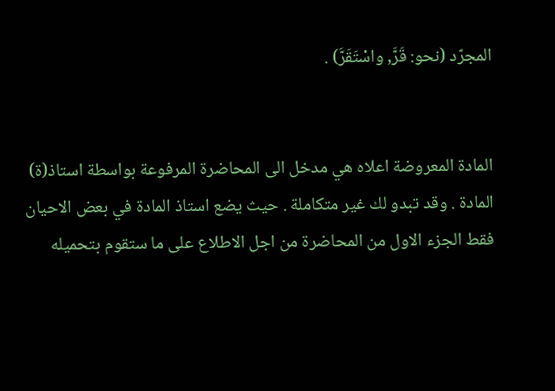المجرّد (نحو: قَرَّ, واسْتَقَرَّ) .


المادة المعروضة اعلاه هي مدخل الى المحاضرة المرفوعة بواسطة استاذ(ة) المادة . وقد تبدو لك غير متكاملة . حيث يضع استاذ المادة في بعض الاحيان فقط الجزء الاول من المحاضرة من اجل الاطلاع على ما ستقوم بتحميله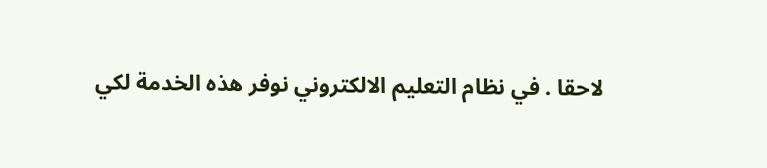لاحقا . في نظام التعليم الالكتروني نوفر هذه الخدمة لكي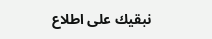نبقيك على اطلاع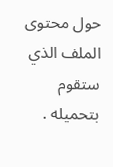حول محتوى الملف الذي ستقوم بتحميله .